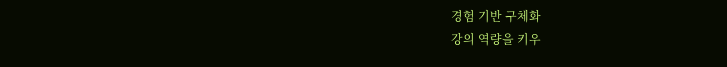경험 기반 구체화
강의 역량을 키우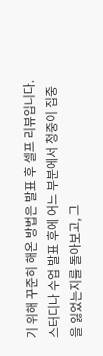기 위해 꾸준히 해온 방법은 발표 후 셀프 리뷰입니다. 스터디나 수업 발표 후에 어느 부분에서 청중이 집중을 잃었는지를 돌아보고, 그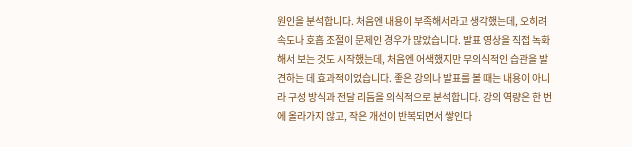원인을 분석합니다. 처음엔 내용이 부족해서라고 생각했는데, 오히려 속도나 호흡 조절이 문제인 경우가 많았습니다. 발표 영상을 직접 녹화해서 보는 것도 시작했는데, 처음엔 어색했지만 무의식적인 습관을 발견하는 데 효과적이었습니다. 좋은 강의나 발표를 볼 때는 내용이 아니라 구성 방식과 전달 리듬을 의식적으로 분석합니다. 강의 역량은 한 번에 올라가지 않고, 작은 개선이 반복되면서 쌓인다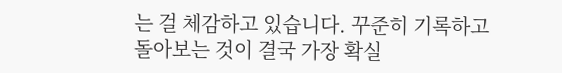는 걸 체감하고 있습니다. 꾸준히 기록하고 돌아보는 것이 결국 가장 확실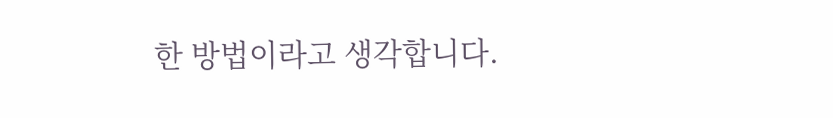한 방법이라고 생각합니다.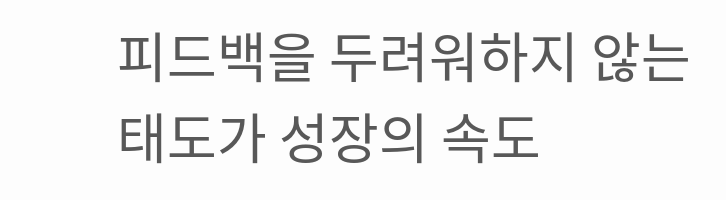피드백을 두려워하지 않는 태도가 성장의 속도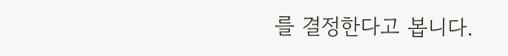를 결정한다고 봅니다.